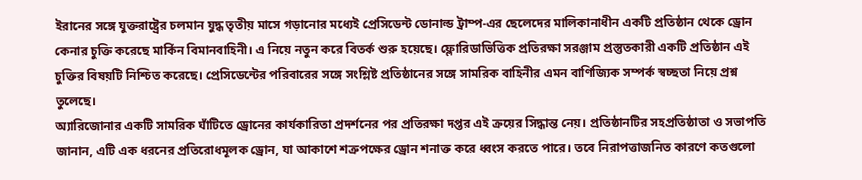ইরানের সঙ্গে যুক্তরাষ্ট্রের চলমান যুদ্ধ তৃতীয় মাসে গড়ানোর মধ্যেই প্রেসিডেন্ট ডোনাল্ড ট্রাম্প-এর ছেলেদের মালিকানাধীন একটি প্রতিষ্ঠান থেকে ড্রোন কেনার চুক্তি করেছে মার্কিন বিমানবাহিনী। এ নিয়ে নতুন করে বিতর্ক শুরু হয়েছে। ফ্লোরিডাভিত্তিক প্রতিরক্ষা সরঞ্জাম প্রস্তুতকারী একটি প্রতিষ্ঠান এই চুক্তির বিষয়টি নিশ্চিত করেছে। প্রেসিডেন্টের পরিবারের সঙ্গে সংশ্লিষ্ট প্রতিষ্ঠানের সঙ্গে সামরিক বাহিনীর এমন বাণিজ্যিক সম্পর্ক স্বচ্ছতা নিয়ে প্রশ্ন তুলেছে।
অ্যারিজোনার একটি সামরিক ঘাঁটিতে ড্রোনের কার্যকারিতা প্রদর্শনের পর প্রতিরক্ষা দপ্তর এই ক্রয়ের সিদ্ধান্ত নেয়। প্রতিষ্ঠানটির সহপ্রতিষ্ঠাতা ও সভাপতি জানান, এটি এক ধরনের প্রতিরোধমূলক ড্রোন, যা আকাশে শত্রুপক্ষের ড্রোন শনাক্ত করে ধ্বংস করতে পারে। তবে নিরাপত্তাজনিত কারণে কতগুলো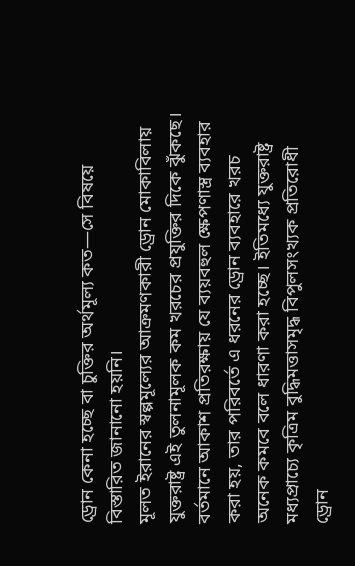ড্রোন কেনা হচ্ছে বা চুক্তির অর্থমূল্য কত—সে বিষয়ে বিস্তারিত জানানো হয়নি।
মূলত ইরানের স্বল্পমূল্যের আক্রমণকারী ড্রোন মোকাবিলায় যুক্তরাষ্ট্র এই তুলনামূলক কম খরচের প্রযুক্তির দিকে ঝুঁকছে। বর্তমানে আকাশ প্রতিরক্ষায় যে ব্যয়বহুল ক্ষেপণাস্ত্র ব্যবহার করা হয়, তার পরিবর্তে এ ধরনের ড্রোন ব্যবহারে খরচ অনেক কমবে বলে ধারণা করা হচ্ছে। ইতিমধ্যে যুক্তরাষ্ট্র মধ্যপ্রাচ্যে কৃত্রিম বুদ্ধিমত্তাসমৃদ্ধ বিপুলসংখ্যক প্রতিরোধী ড্রোন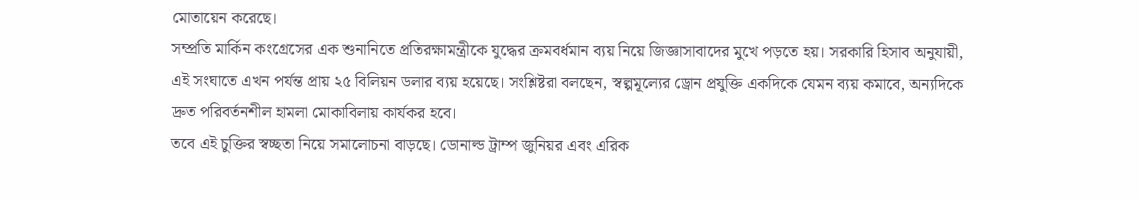মোতায়েন করেছে।
সম্প্রতি মার্কিন কংগ্রেসের এক শুনানিতে প্রতিরক্ষামন্ত্রীকে যুদ্ধের ক্রমবর্ধমান ব্যয় নিয়ে জিজ্ঞাসাবাদের মুখে পড়তে হয়। সরকারি হিসাব অনুযায়ী, এই সংঘাতে এখন পর্যন্ত প্রায় ২৫ বিলিয়ন ডলার ব্যয় হয়েছে। সংশ্লিষ্টরা বলছেন, স্বল্পমূল্যের ড্রোন প্রযুক্তি একদিকে যেমন ব্যয় কমাবে, অন্যদিকে দ্রুত পরিবর্তনশীল হামলা মোকাবিলায় কার্যকর হবে।
তবে এই চুক্তির স্বচ্ছতা নিয়ে সমালোচনা বাড়ছে। ডোনাল্ড ট্রাম্প জুনিয়র এবং এরিক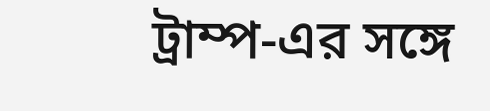ট্রাম্প-এর সঙ্গে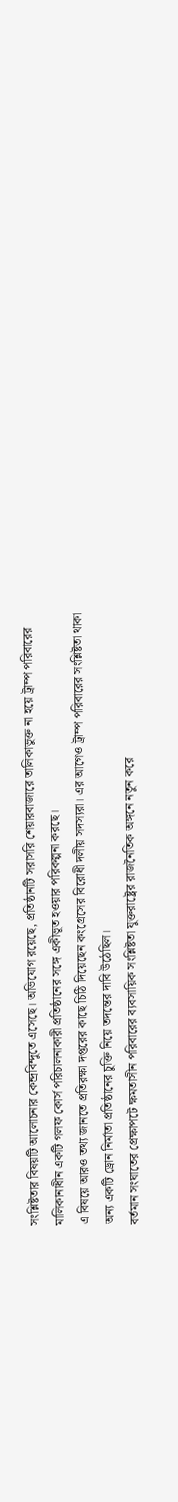সংশ্লিষ্টতার বিষয়টি আলোচনার কেন্দ্রবিন্দুতে এসেছে। অভিযোগ রয়েছে, প্রতিষ্ঠানটি সরাসরি শেয়ারবাজারে তালিকাভুক্ত না হয়ে ট্রাম্প পরিবারের মালিকানাধীন একটি গলফ কোর্স পরিচালনাকারী প্রতিষ্ঠানের সঙ্গে একীভূত হওয়ার পরিকল্পনা করছে।
এ বিষয়ে আরও তথ্য জানতে প্রতিরক্ষা দপ্তরের কাছে চিঠি দিয়েছেন কংগ্রেসের বিরোধী দলীয় সদস্যরা। এর আগেও ট্রাম্প পরিবারের সংশ্লিষ্টতা থাকা অন্য একটি ড্রোন নির্মাতা প্রতিষ্ঠানের চুক্তি নিয়ে তদন্তের দাবি উঠেছিল।
বর্তমান সংঘাতের প্রেক্ষাপটে ক্ষমতাসীন পরিবারের ব্যবসায়িক সংশ্লিষ্টতা যুক্তরাষ্ট্রের রাজনৈতিক অঙ্গনে নতুন করে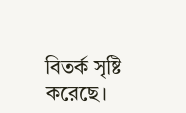বিতর্ক সৃষ্টি করেছে।